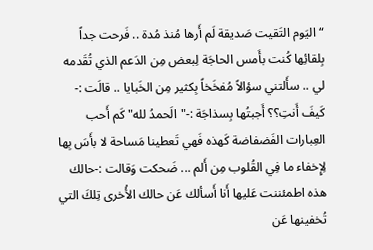“اليَوم التَقيت صَديقة لَم أَرها مُنذ مُدة .. فَرحت جداً بِلقائِها كُنت بأَمس الحاجَة لِبعض مِن الدَعم الذي تُقَدمه لي .. سأَلتني سؤالاً مُفخَخاً بِكثير مِن الخَبايا .. قالَت :- كَيفَ أَنتِ؟؟ أَجبتُها بِسذاجَة :-"الَحمدُ لله" كَم أَحب العِبارات الفَضفاضة كَهذه فَهي تَعطينا مَساحة لا بأَسَ بِها لِإِخفاء ما فِي القُلوب مِن أَلم ... ضَحكت وَقالت :-حالك هذه اطمئننت عَليها أَنا أَسألك عَن حالك الأُخرى تِلكَ التي تُخفينها عَن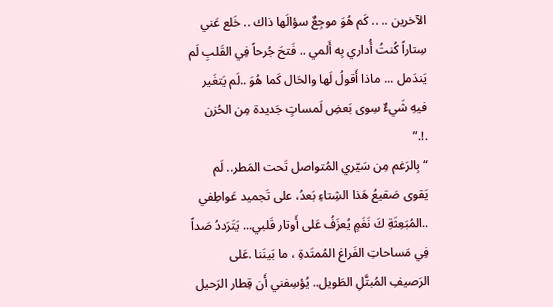الآخرين .. .. كَم هُوَ موجِعٌ سؤالَها ذاك .. خَلع عَني سِتاراً كُنتُ أُداري بِه أَلمي .. فَتحَ جُرحاً فِي القَلبِ لَم يَندَمل ... ماذا أَقولُ لَها والحَال كَما هُوَ ..لَم يَتغَير فيهِ شَيءٌ سِوى بَعضِ لَمساتٍ جَديدة مِن الحُزن .!.”
“بِالرَغم مِن سَيّري المُتواصل تَحت المَطر.. لَم يَقوى صَقيعُ هَذا الشِتاءِ بَعدُ، على تَجميد عَواطِفي ..المُبَعِثَةِ كَ نَغَمٍ يُعزَفُ عَلى أَوتار قَلبي... يَتَرَددُ صَداً فِي مَساحاتِ الفَراغ المُمتَدةِ ، ما بَينَنا .عَلى الرَصيفِ المُبتَّلِ الطَويل.. يُؤسِفني أَن قِطار الرَحيل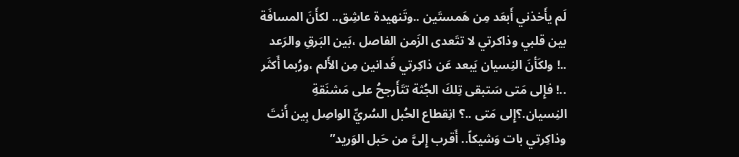لَم يأَخذني أَبعَد مِن هَمستَين ..وتَنهيدة عاشِق.. لكأَنَ المسافَة بين قلبي وذاكرتي لا تتَعدى الزَمن الفاصل ،بَين البَرقِ والرَعد ..! ولكَأنَ النِسيان يَبعد عَن ذاكِرتي فَدانين مِن الأَلم ،ورُبما أَكثَر ..! فإِلى مَتى سَتبقى تِلكَ الجُثة تتَأَرجحُ على مَشنَقةِ النِسيان.؟إِلى مَتى ..؟ انِقطاع الحُبل السُريِّ الواصِل بِين أَنتَ وذاكِرتي بات وَشيكاً.. أَقرب إِلىَّ من حَبل الوَريد”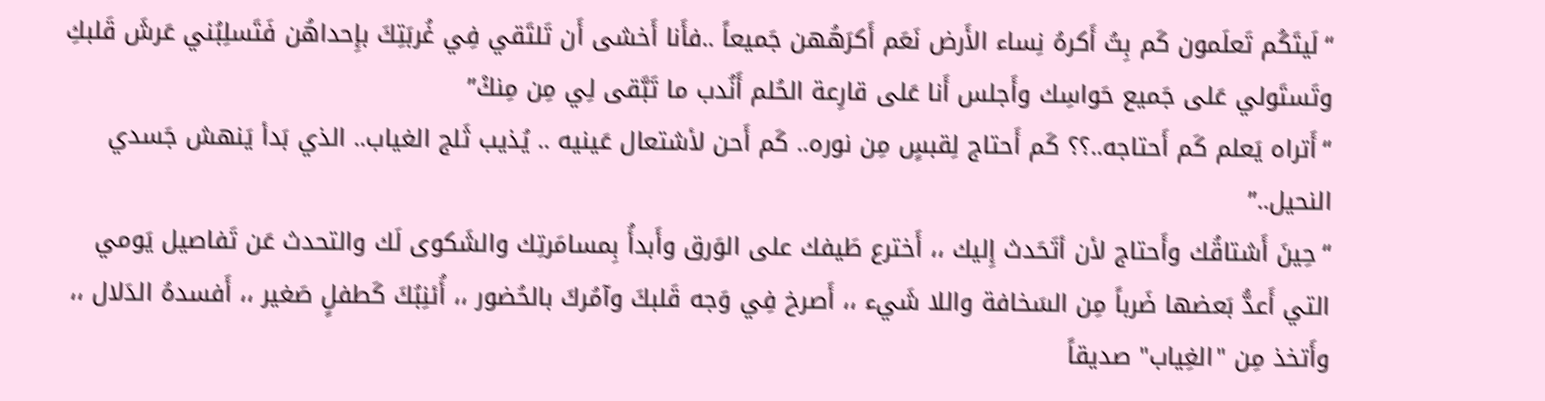“لَيتَكُم تَعلَمون كَم بِتُ أَكرهُ نِساء الأَرض نَعَم أَكرَهُهن جَميعاً ..فأَنا أَخشى أَن تَلتَقي فِي غُربَتِكَ بإِحداهُن فَتَسلِبُني عَرشَ قَلبكِ وتَستَولي عَلى جَميع حَواسِك وأَجلس أَنا عَلى قارِعة الحُلم أَنُدب ما تَبَّقى لِي مِن مِنكْ”
“أَتراه يَعلم كَم أَحتاجه..؟؟ كَم أَحتاج لِقبسٍ مِن نوره.. كَم أَحن لأشتعال عَينيه .. يُذيب ثَلج الغياب.. الذي بَدأ يَنهش جَسدي النحيل..”
“حِينَ أَشتاقُك وأَحتاج لأن أتَحَدث إِليك ،، أَخترع طَيفك على الوَرق وأَبدأُ بِمسامَرتِك والشَكوى لَك والتحدث عَن تَفاصيل يَومي التي أَعدُّ بَعضها ضَرباً مِن السَخافة واللا شَيء ،، أَصرخ فِي وَجه قَلبكَ وآمُركَ بالحُضور ،، أُئنِبُكَ كَطفلٍ صَغير ،، أَفسدهُ الدَلال ،، وأَتخذ مِن "الغِياب" صديقاً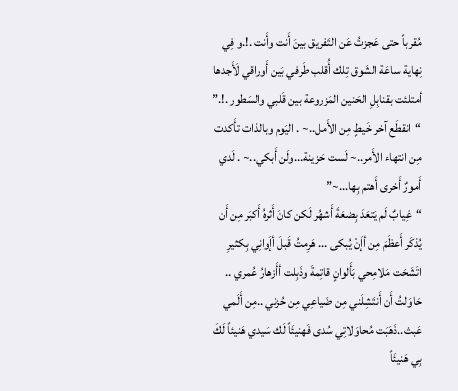مُقرباً حتى عَجزتُ عَن التَفريق بينَ أَنت وأَنت .!.و فِي نِهاية ساعَة الشَوق تِلك أُقلب طَرفي بَين أَوراقي لَأَجدها أمتلئت بقنابِلِ الحَنين المَزروعة بين قَلبي والسَطور .!.”
“انقطَع آخر خَيطٍ مِن الأَمل..~ . اليَوم وبالذات تأَكدت مِن انتهاء الأَمر..~ لَست حَزينة...ولَن أَبكي..~ . لَدي أَمورٌ أَخرى أَهتم بِها...~”
“غِيابٌ لَم يَتعَدَ بِضعَةَ أَشهُر لَكن كانَ أَثرهُ أَكبَر مِن أَن يُذكَر أَعظَمَ مِن أإَنْ يُبكى ... هَرِمتُ قَبلَ أإَوانِي بِكثيرِ اتَشَحَت مَلامِحي بَأَلوانٍ قاتِمةَ وذَبِلت أأَزهارُ عُمري .. حَاوَلتُ أَن أَنتَشِلَني مِن ضَياعِي مِن حُزني ..مِن أَلَمي عَبث..ذَهَبَت مُحاوَلاتِي سُدى فَهنيئَاً لَك سَيدي هَنيئاً لَكَ بِي هَنيئَاً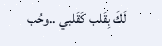لَكَ بِقَلب كَقَلبي ..وحُب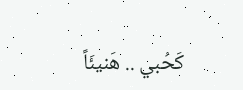كَحُبي .. هَنيئَاً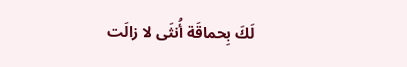لَكَ بِحماقَة أُنثَى لا زالَت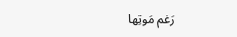رَغم مَوتِها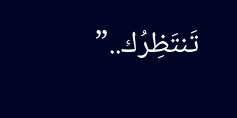تَنتَظِرُك..”